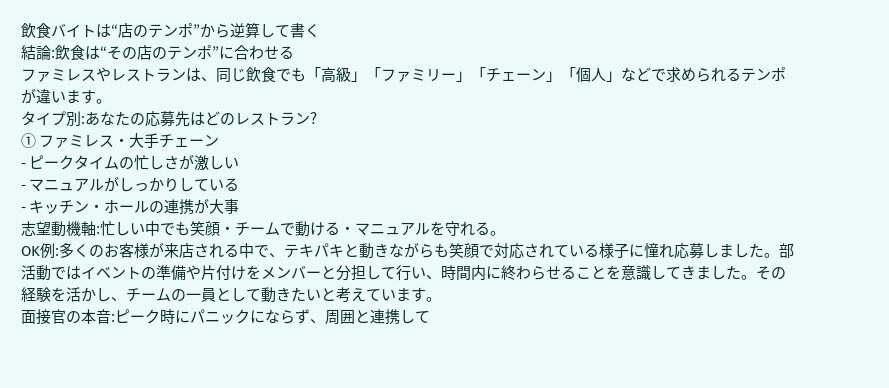飲食バイトは“店のテンポ”から逆算して書く
結論:飲食は“その店のテンポ”に合わせる
ファミレスやレストランは、同じ飲食でも「高級」「ファミリー」「チェーン」「個人」などで求められるテンポが違います。
タイプ別:あなたの応募先はどのレストラン?
① ファミレス・大手チェーン
- ピークタイムの忙しさが激しい
- マニュアルがしっかりしている
- キッチン・ホールの連携が大事
志望動機軸:忙しい中でも笑顔・チームで動ける・マニュアルを守れる。
OK例:多くのお客様が来店される中で、テキパキと動きながらも笑顔で対応されている様子に憧れ応募しました。部活動ではイベントの準備や片付けをメンバーと分担して行い、時間内に終わらせることを意識してきました。その経験を活かし、チームの一員として動きたいと考えています。
面接官の本音:ピーク時にパニックにならず、周囲と連携して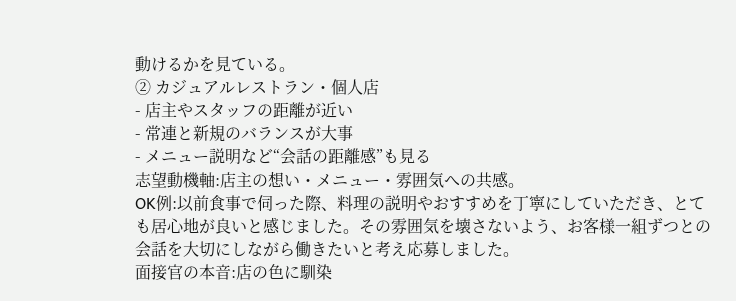動けるかを見ている。
② カジュアルレストラン・個人店
- 店主やスタッフの距離が近い
- 常連と新規のバランスが大事
- メニュー説明など“会話の距離感”も見る
志望動機軸:店主の想い・メニュー・雰囲気への共感。
OK例:以前食事で伺った際、料理の説明やおすすめを丁寧にしていただき、とても居心地が良いと感じました。その雰囲気を壊さないよう、お客様一組ずつとの会話を大切にしながら働きたいと考え応募しました。
面接官の本音:店の色に馴染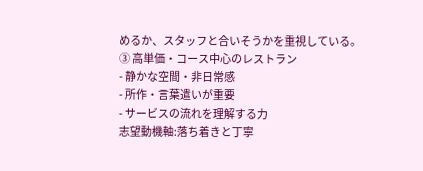めるか、スタッフと合いそうかを重視している。
③ 高単価・コース中心のレストラン
- 静かな空間・非日常感
- 所作・言葉遣いが重要
- サービスの流れを理解する力
志望動機軸:落ち着きと丁寧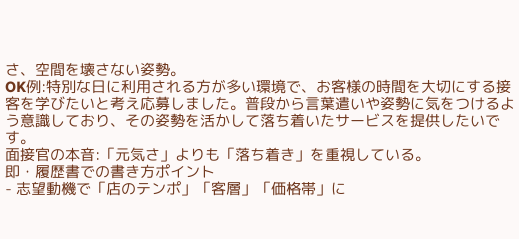さ、空間を壊さない姿勢。
OK例:特別な日に利用される方が多い環境で、お客様の時間を大切にする接客を学びたいと考え応募しました。普段から言葉遣いや姿勢に気をつけるよう意識しており、その姿勢を活かして落ち着いたサービスを提供したいです。
面接官の本音:「元気さ」よりも「落ち着き」を重視している。
即・履歴書での書き方ポイント
- 志望動機で「店のテンポ」「客層」「価格帯」に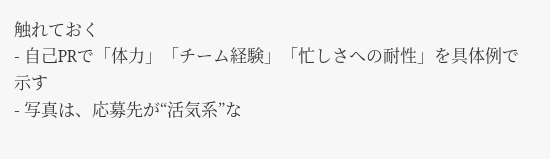触れておく
- 自己PRで「体力」「チーム経験」「忙しさへの耐性」を具体例で示す
- 写真は、応募先が“活気系”な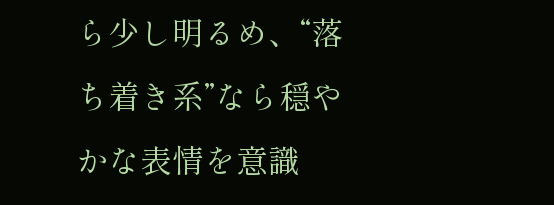ら少し明るめ、“落ち着き系”なら穏やかな表情を意識